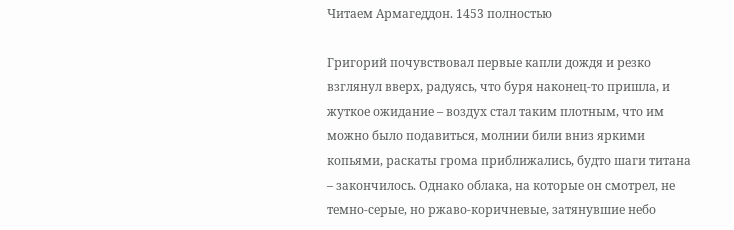Читаем Армагеддон. 1453 полностью

Григорий почувствовал первые капли дождя и резко взглянул вверх, радуясь, что буря наконец-то пришла, и жуткое ожидание – воздух стал таким плотным, что им можно было подавиться, молнии били вниз яркими копьями, раскаты грома приближались, будто шаги титана – закончилось. Однако облака, на которые он смотрел, не темно-серые, но ржаво-коричневые, затянувшие небо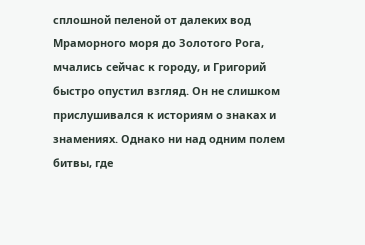сплошной пеленой от далеких вод Мраморного моря до Золотого Рога, мчались сейчас к городу, и Григорий быстро опустил взгляд. Он не слишком прислушивался к историям о знаках и знамениях. Однако ни над одним полем битвы, где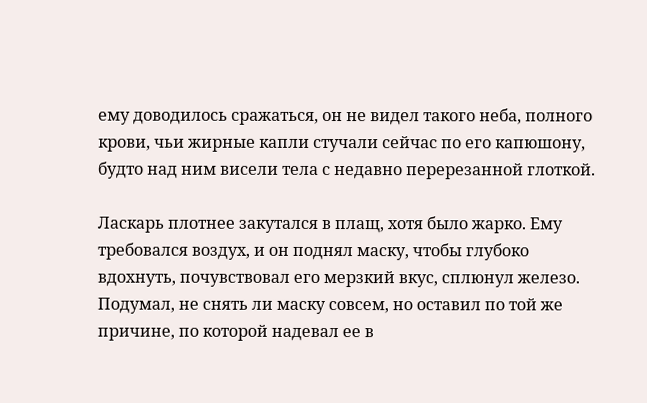ему доводилось сражаться, он не видел такого неба, полного крови, чьи жирные капли стучали сейчас по его капюшону, будто над ним висели тела с недавно перерезанной глоткой.

Ласкарь плотнее закутался в плащ, хотя было жарко. Ему требовался воздух, и он поднял маску, чтобы глубоко вдохнуть, почувствовал его мерзкий вкус, сплюнул железо. Подумал, не снять ли маску совсем, но оставил по той же причине, по которой надевал ее в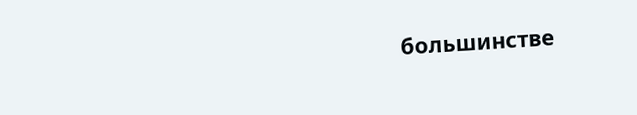большинстве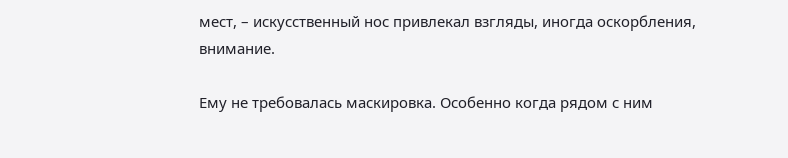мест, – искусственный нос привлекал взгляды, иногда оскорбления, внимание.

Ему не требовалась маскировка. Особенно когда рядом с ним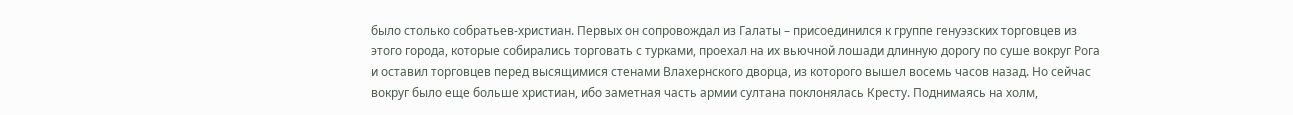было столько собратьев-христиан. Первых он сопровождал из Галаты – присоединился к группе генуэзских торговцев из этого города, которые собирались торговать с турками, проехал на их вьючной лошади длинную дорогу по суше вокруг Рога и оставил торговцев перед высящимися стенами Влахернского дворца, из которого вышел восемь часов назад. Но сейчас вокруг было еще больше христиан, ибо заметная часть армии султана поклонялась Кресту. Поднимаясь на холм,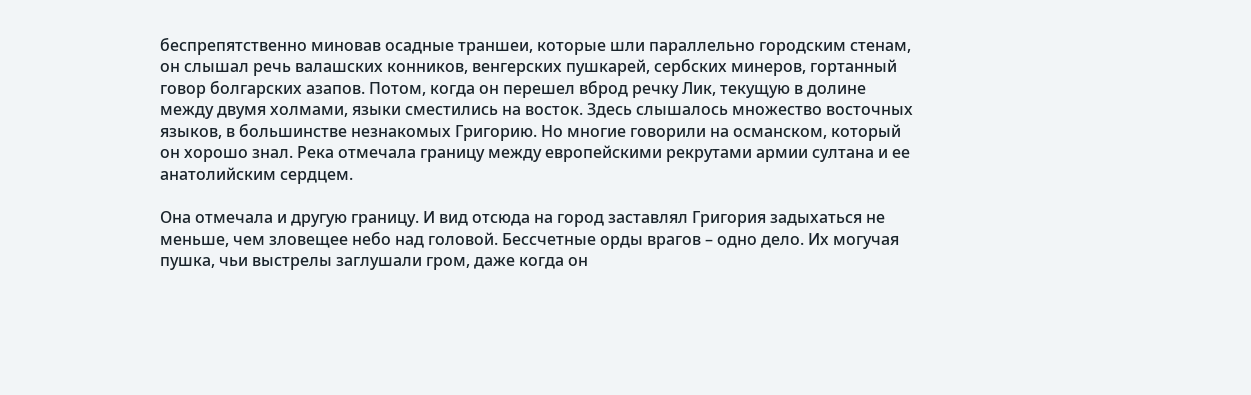беспрепятственно миновав осадные траншеи, которые шли параллельно городским стенам, он слышал речь валашских конников, венгерских пушкарей, сербских минеров, гортанный говор болгарских азапов. Потом, когда он перешел вброд речку Лик, текущую в долине между двумя холмами, языки сместились на восток. Здесь слышалось множество восточных языков, в большинстве незнакомых Григорию. Но многие говорили на османском, который он хорошо знал. Река отмечала границу между европейскими рекрутами армии султана и ее анатолийским сердцем.

Она отмечала и другую границу. И вид отсюда на город заставлял Григория задыхаться не меньше, чем зловещее небо над головой. Бессчетные орды врагов – одно дело. Их могучая пушка, чьи выстрелы заглушали гром, даже когда он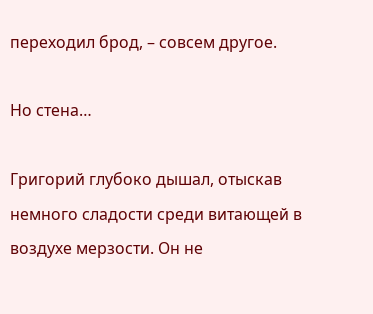переходил брод, – совсем другое.

Но стена…

Григорий глубоко дышал, отыскав немного сладости среди витающей в воздухе мерзости. Он не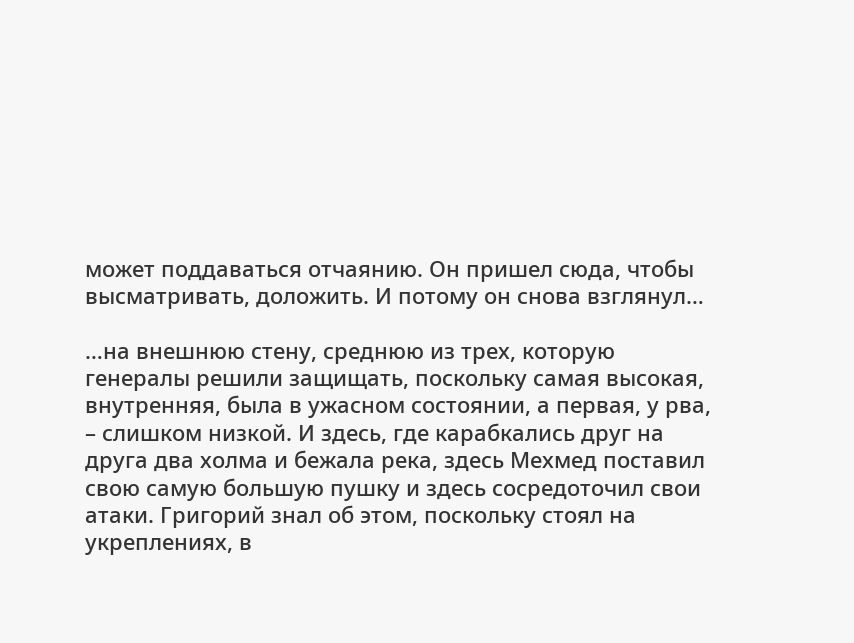может поддаваться отчаянию. Он пришел сюда, чтобы высматривать, доложить. И потому он снова взглянул…

…на внешнюю стену, среднюю из трех, которую генералы решили защищать, поскольку самая высокая, внутренняя, была в ужасном состоянии, а первая, у рва, – слишком низкой. И здесь, где карабкались друг на друга два холма и бежала река, здесь Мехмед поставил свою самую большую пушку и здесь сосредоточил свои атаки. Григорий знал об этом, поскольку стоял на укреплениях, в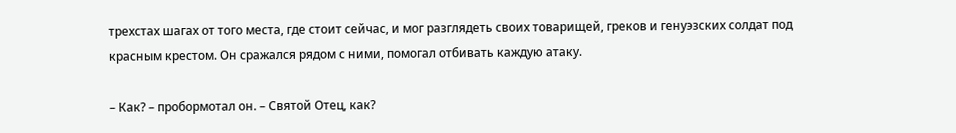трехстах шагах от того места, где стоит сейчас, и мог разглядеть своих товарищей, греков и генуэзских солдат под красным крестом. Он сражался рядом с ними, помогал отбивать каждую атаку.

– Как? – пробормотал он. – Святой Отец, как?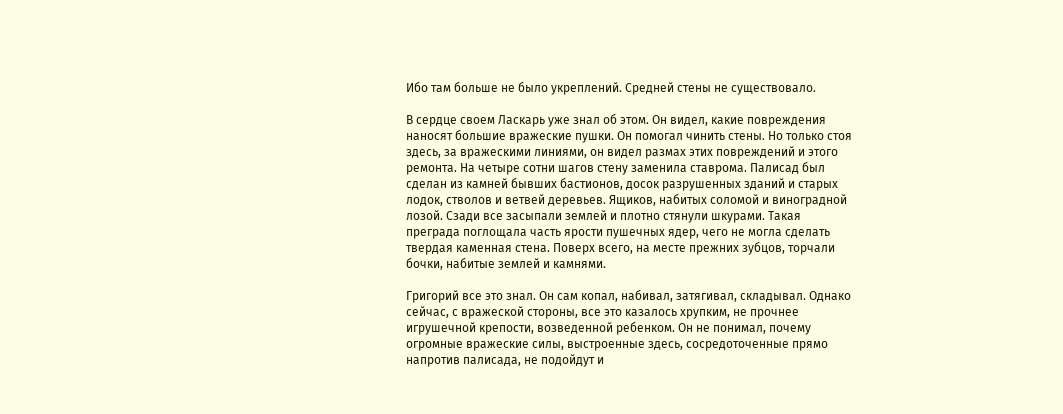Ибо там больше не было укреплений. Средней стены не существовало.

В сердце своем Ласкарь уже знал об этом. Он видел, какие повреждения наносят большие вражеские пушки. Он помогал чинить стены. Но только стоя здесь, за вражескими линиями, он видел размах этих повреждений и этого ремонта. На четыре сотни шагов стену заменила ставрома. Палисад был сделан из камней бывших бастионов, досок разрушенных зданий и старых лодок, стволов и ветвей деревьев. Ящиков, набитых соломой и виноградной лозой. Сзади все засыпали землей и плотно стянули шкурами. Такая преграда поглощала часть ярости пушечных ядер, чего не могла сделать твердая каменная стена. Поверх всего, на месте прежних зубцов, торчали бочки, набитые землей и камнями.

Григорий все это знал. Он сам копал, набивал, затягивал, складывал. Однако сейчас, с вражеской стороны, все это казалось хрупким, не прочнее игрушечной крепости, возведенной ребенком. Он не понимал, почему огромные вражеские силы, выстроенные здесь, сосредоточенные прямо напротив палисада, не подойдут и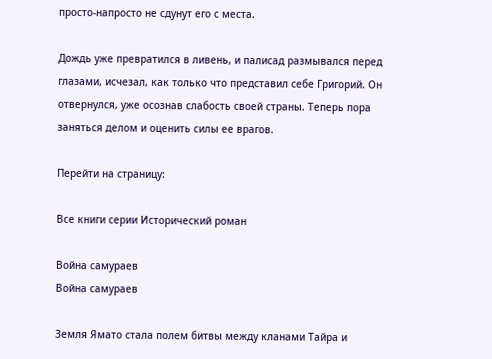просто-напросто не сдунут его с места.

Дождь уже превратился в ливень, и палисад размывался перед глазами, исчезал, как только что представил себе Григорий. Он отвернулся, уже осознав слабость своей страны. Теперь пора заняться делом и оценить силы ее врагов.

Перейти на страницу:

Все книги серии Исторический роман

Война самураев
Война самураев

Земля Ямато стала полем битвы между кланами Тайра и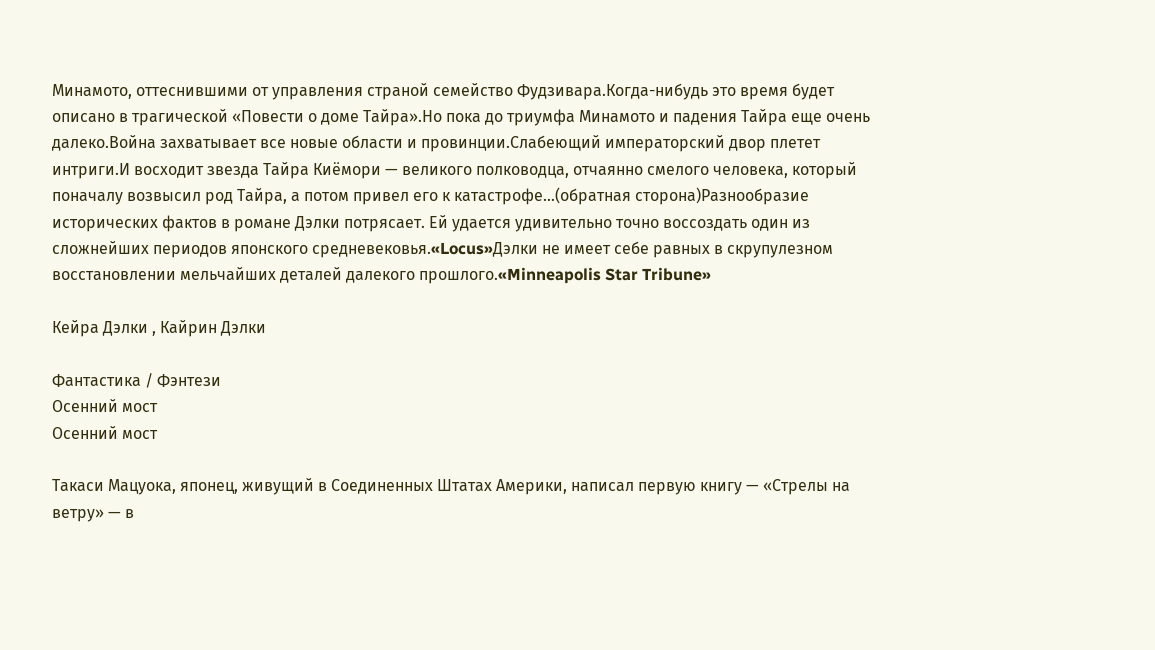Минамото, оттеснившими от управления страной семейство Фудзивара.Когда-нибудь это время будет описано в трагической «Повести о доме Тайра».Но пока до триумфа Минамото и падения Тайра еще очень далеко.Война захватывает все новые области и провинции.Слабеющий императорский двор плетет интриги.И восходит звезда Тайра Киёмори — великого полководца, отчаянно смелого человека, который поначалу возвысил род Тайра, а потом привел его к катастрофе…(обратная сторона)Разнообразие исторических фактов в романе Дэлки потрясает. Ей удается удивительно точно воссоздать один из сложнейших периодов японского средневековья.«Locus»Дэлки не имеет себе равных в скрупулезном восстановлении мельчайших деталей далекого прошлого.«Minneapolis Star Tribune»

Кейра Дэлки , Кайрин Дэлки

Фантастика / Фэнтези
Осенний мост
Осенний мост

Такаси Мацуока, японец, живущий в Соединенных Штатах Америки, написал первую книгу — «Стрелы на ветру» — в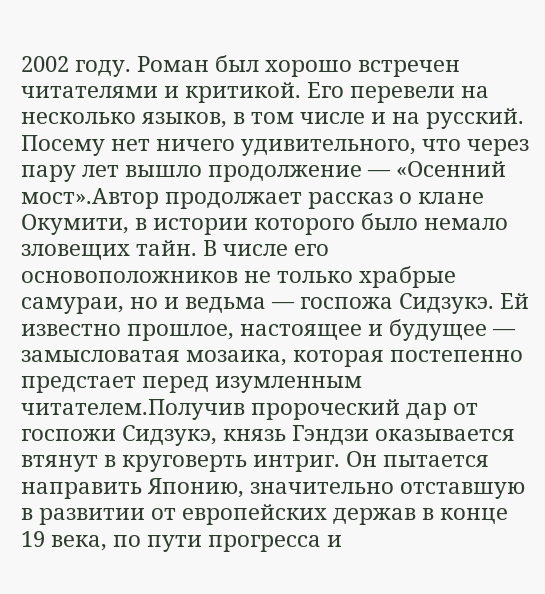2002 году. Роман был хорошо встречен читателями и критикой. Его перевели на несколько языков, в том числе и на русский. Посему нет ничего удивительного, что через пару лет вышло продолжение — «Осенний мост».Автор продолжает рассказ о клане Окумити, в истории которого было немало зловещих тайн. В числе его основоположников не только храбрые самураи, но и ведьма — госпожа Сидзукэ. Ей известно прошлое, настоящее и будущее — замысловатая мозаика, которая постепенно предстает перед изумленным читателем.Получив пророческий дар от госпожи Сидзукэ, князь Гэндзи оказывается втянут в круговерть интриг. Он пытается направить Японию, значительно отставшую в развитии от европейских держав в конце 19 века, по пути прогресса и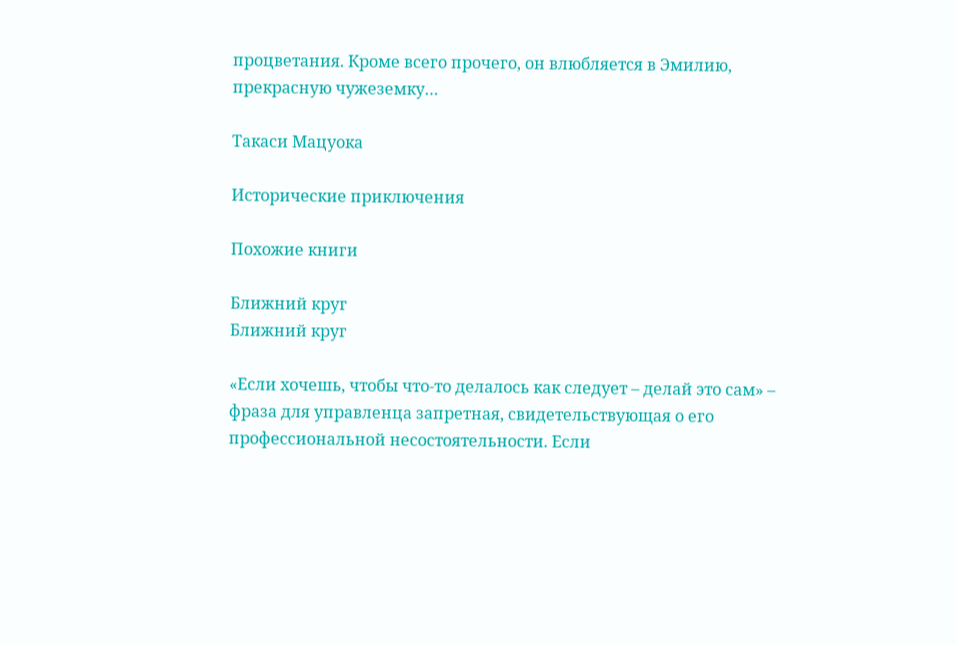процветания. Кроме всего прочего, он влюбляется в Эмилию, прекрасную чужеземку…

Такаси Мацуока

Исторические приключения

Похожие книги

Ближний круг
Ближний круг

«Если хочешь, чтобы что-то делалось как следует – делай это сам» – фраза для управленца запретная, свидетельствующая о его профессиональной несостоятельности. Если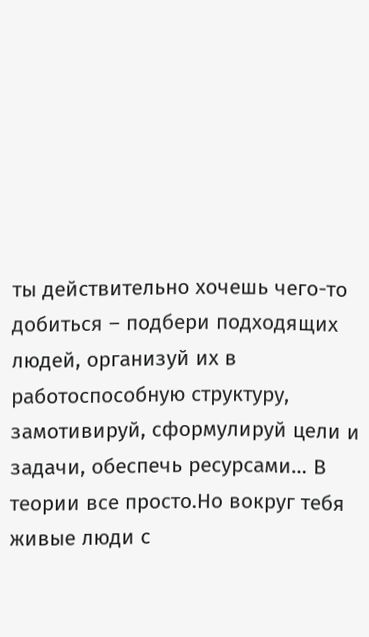ты действительно хочешь чего-то добиться – подбери подходящих людей, организуй их в работоспособную структуру, замотивируй, сформулируй цели и задачи, обеспечь ресурсами… В теории все просто.Но вокруг тебя живые люди с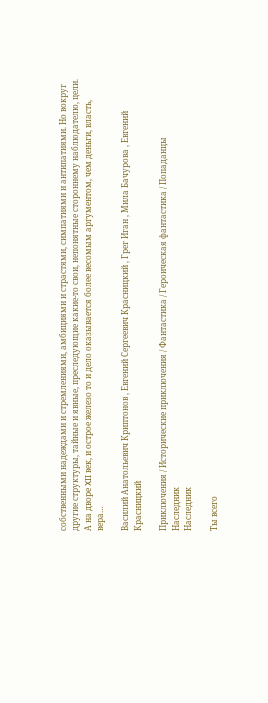собственными надеждами и стремлениями, амбициями и страстями, симпатиями и антипатиями. Но вокруг другие структуры, тайные и явные, преследующие какие-то свои, непонятные стороннему наблюдателю, цели. А на дворе XII век, и острое железо то и дело оказывается более весомым аргументом, чем деньги, власть, вера…

Василий Анатольевич Криптонов , Евгений Сергеевич Красницкий , Грег Иган , Мила Бачурова , Евгений Красницкий

Приключения / Исторические приключения / Фантастика / Героическая фантастика / Попаданцы
Наследник
Наследник

Ты всего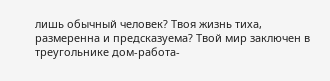лишь обычный человек? Твоя жизнь тиха, размеренна и предсказуема? Твой мир заключен в треугольнике дом-работа-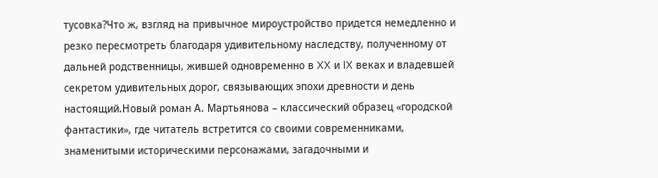тусовка?Что ж, взгляд на привычное мироустройство придется немедленно и резко пересмотреть благодаря удивительному наследству, полученному от дальней родственницы, жившей одновременно в XX и IX веках и владевшей секретом удивительных дорог, связывающих эпохи древности и день настоящий.Новый роман А. Мартьянова – классический образец «городской фантастики», где читатель встретится со своими современниками, знаменитыми историческими персонажами, загадочными и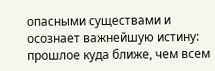опасными существами и осознает важнейшую истину: прошлое куда ближе, чем всем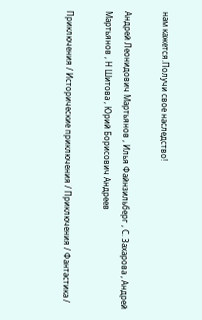нам кажется.Получи свое наследство!

Андрей Леонидович Мартьянов , Илья Файнзильберг , С. Захарова , Андрей Мартьянов , Н Шитова , Юрий Борисович Андреев

Приключения / Исторические приключения / Приключения / Фантастика /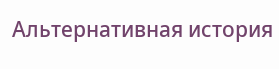Альтернативная история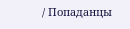/ Попаданцы